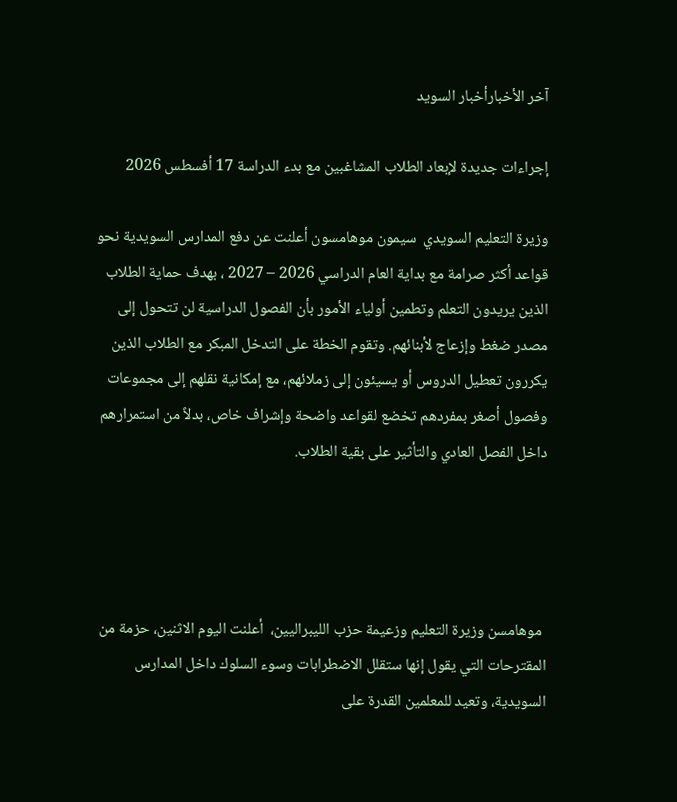آخر الأخبارأخبار السويد

إجراءات جديدة لإبعاد الطلاب المشاغبين مع بدء الدراسة 17 أفسطس 2026

وزيرة التعليم السويدي  سيمون موهامسون أعلنت عن دفع المدارس السويدية نحو قواعد أكثر صرامة مع بداية العام الدراسي 2026 – 2027 ، بهدف حماية الطلاب الذين يريدون التعلم وتطمين أولياء الأمور بأن الفصول الدراسية لن تتحول إلى مصدر ضغط وإزعاج لأبنائهم. وتقوم الخطة على التدخل المبكر مع الطلاب الذين يكررون تعطيل الدروس أو يسيئون إلى زملائهم، مع إمكانية نقلهم إلى مجموعات وفصول أصغر بمفردهم تخضع لقواعد واضحة وإشراف خاص، بدلاً من استمرارهم داخل الفصل العادي والتأثير على بقية الطلاب.




 موهامسن وزيرة التعليم وزعيمة حزب الليبراليين،  أعلنت اليوم الاثنين، حزمة من المقترحات التي يقول إنها ستقلل الاضطرابات وسوء السلوك داخل المدارس السويدية، وتعيد للمعلمين القدرة على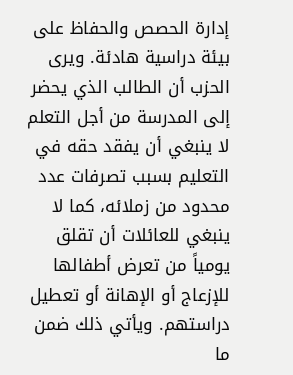إدارة الحصص والحفاظ على بيئة دراسية هادئة. ويرى الحزب أن الطالب الذي يحضر إلى المدرسة من أجل التعلم لا ينبغي أن يفقد حقه في التعليم بسبب تصرفات عدد محدود من زملائه، كما لا ينبغي للعائلات أن تقلق يومياً من تعرض أطفالها للإزعاج أو الإهانة أو تعطيل دراستهم. ويأتي ذلك ضمن ما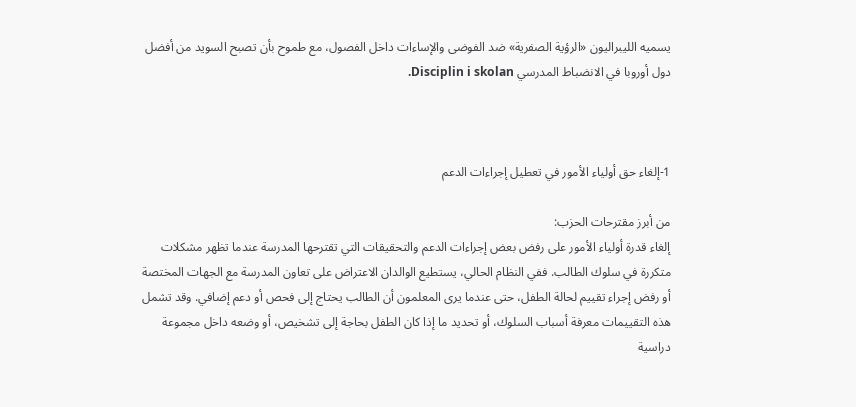يسميه الليبراليون «الرؤية الصفرية» ضد الفوضى والإساءات داخل الفصول، مع طموح بأن تصبح السويد من أفضل دول أوروبا في الانضباط المدرسي Disciplin i skolan.



1-إلغاء حق أولياء الأمور في تعطيل إجراءات الدعم

من أبرز مقترحات الحزب:
إلغاء قدرة أولياء الأمور على رفض بعض إجراءات الدعم والتحقيقات التي تقترحها المدرسة عندما تظهر مشكلات متكررة في سلوك الطالب. ففي النظام الحالي، يستطيع الوالدان الاعتراض على تعاون المدرسة مع الجهات المختصة أو رفض إجراء تقييم لحالة الطفل، حتى عندما يرى المعلمون أن الطالب يحتاج إلى فحص أو دعم إضافي. وقد تشمل هذه التقييمات معرفة أسباب السلوك، أو تحديد ما إذا كان الطفل بحاجة إلى تشخيص، أو وضعه داخل مجموعة دراسية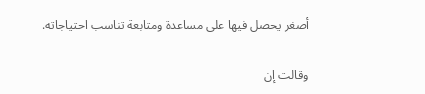أصغر يحصل فيها على مساعدة ومتابعة تناسب احتياجاته.

وقالت إن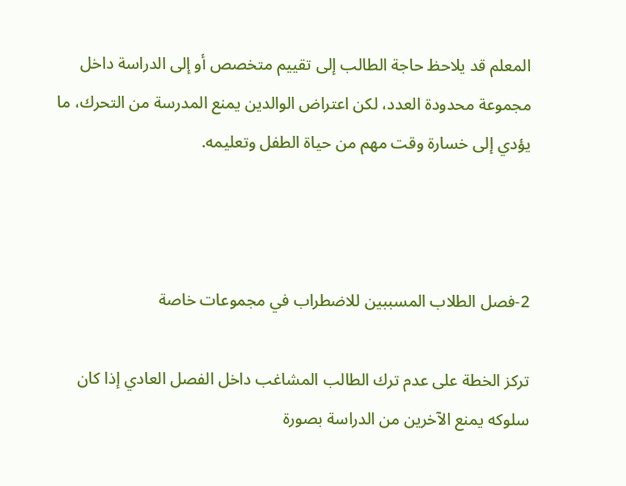المعلم قد يلاحظ حاجة الطالب إلى تقييم متخصص أو إلى الدراسة داخل مجموعة محدودة العدد، لكن اعتراض الوالدين يمنع المدرسة من التحرك، ما يؤدي إلى خسارة وقت مهم من حياة الطفل وتعليمه.



2-فصل الطلاب المسببين للاضطراب في مجموعات خاصة

تركز الخطة على عدم ترك الطالب المشاغب داخل الفصل العادي إذا كان سلوكه يمنع الآخرين من الدراسة بصورة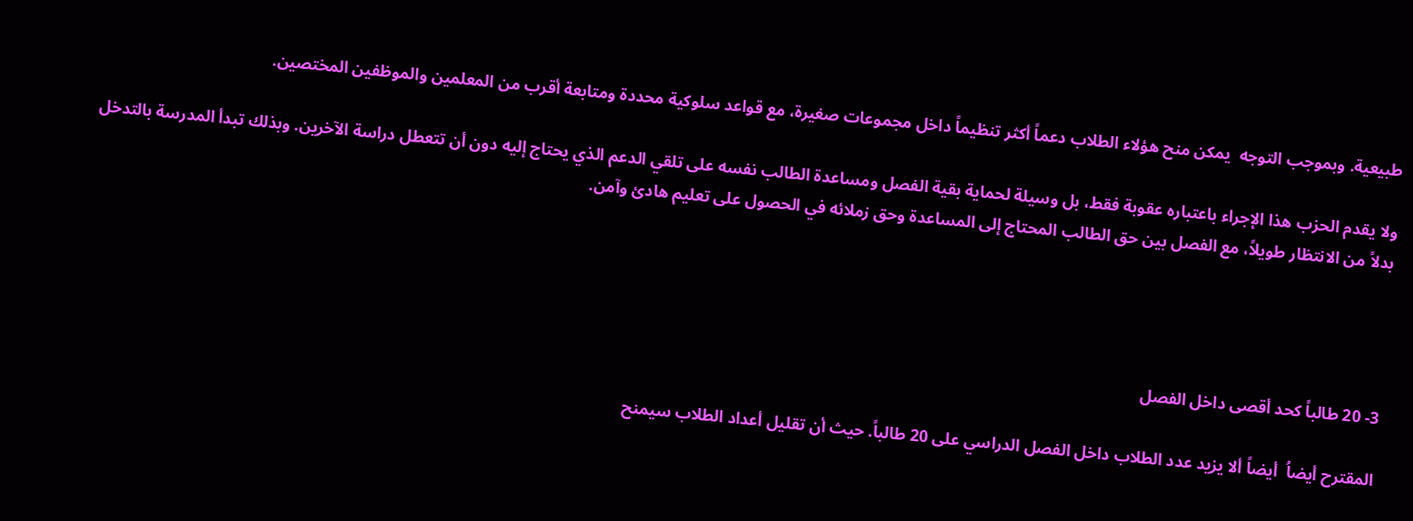طبيعية. وبموجب التوجه  يمكن منح هؤلاء الطلاب دعماً أكثر تنظيماً داخل مجموعات صغيرة، مع قواعد سلوكية محددة ومتابعة أقرب من المعلمين والموظفين المختصين.

ولا يقدم الحزب هذا الإجراء باعتباره عقوبة فقط، بل وسيلة لحماية بقية الفصل ومساعدة الطالب نفسه على تلقي الدعم الذي يحتاج إليه دون أن تتعطل دراسة الآخرين. وبذلك تبدأ المدرسة بالتدخل بدلاً من الانتظار طويلاً، مع الفصل بين حق الطالب المحتاج إلى المساعدة وحق زملائه في الحصول على تعليم هادئ وآمن.




3- 20 طالباً كحد أقصى داخل الفصل

المقترح أيضاُ  أيضاً ألا يزيد عدد الطلاب داخل الفصل الدراسي على 20 طالباً. حيث أن تقليل أعداد الطلاب سيمنح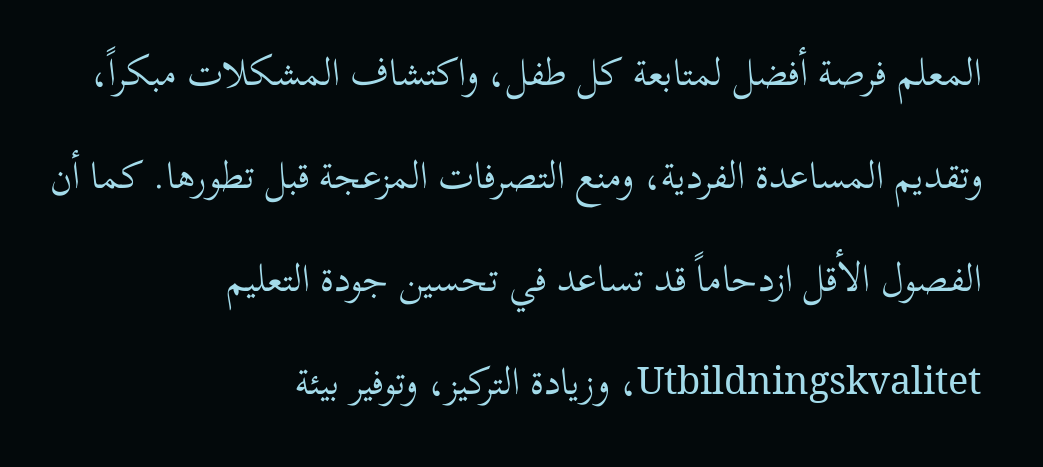المعلم فرصة أفضل لمتابعة كل طفل، واكتشاف المشكلات مبكراً، وتقديم المساعدة الفردية، ومنع التصرفات المزعجة قبل تطورها. كما أن الفصول الأقل ازدحاماً قد تساعد في تحسين جودة التعليم Utbildningskvalitet، وزيادة التركيز، وتوفير بيئة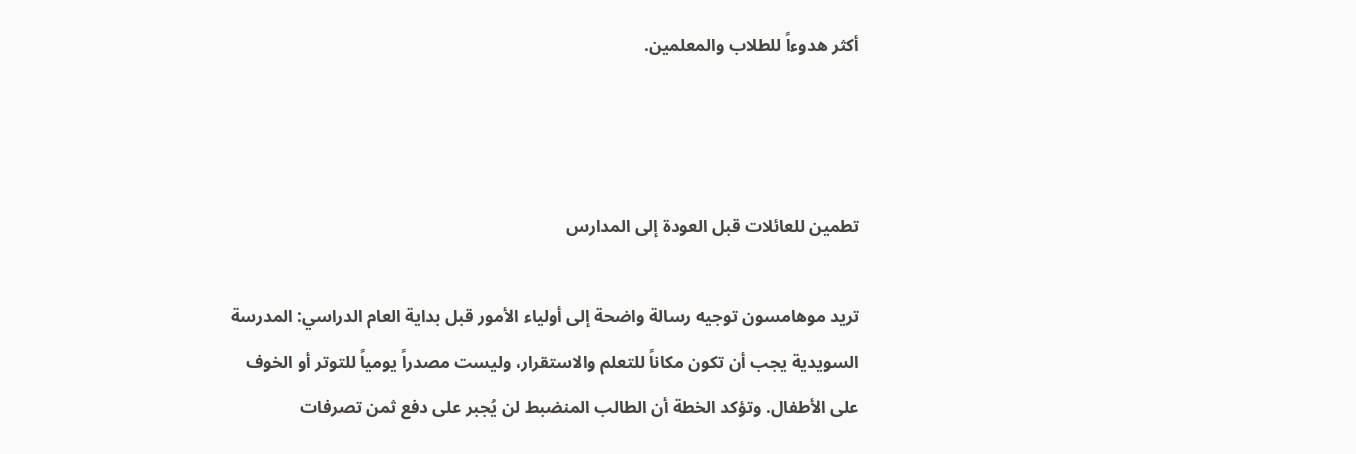أكثر هدوءاً للطلاب والمعلمين.



تطمين للعائلات قبل العودة إلى المدارس

تريد موهامسون توجيه رسالة واضحة إلى أولياء الأمور قبل بداية العام الدراسي: المدرسة السويدية يجب أن تكون مكاناً للتعلم والاستقرار، وليست مصدراً يومياً للتوتر أو الخوف على الأطفال. وتؤكد الخطة أن الطالب المنضبط لن يُجبر على دفع ثمن تصرفات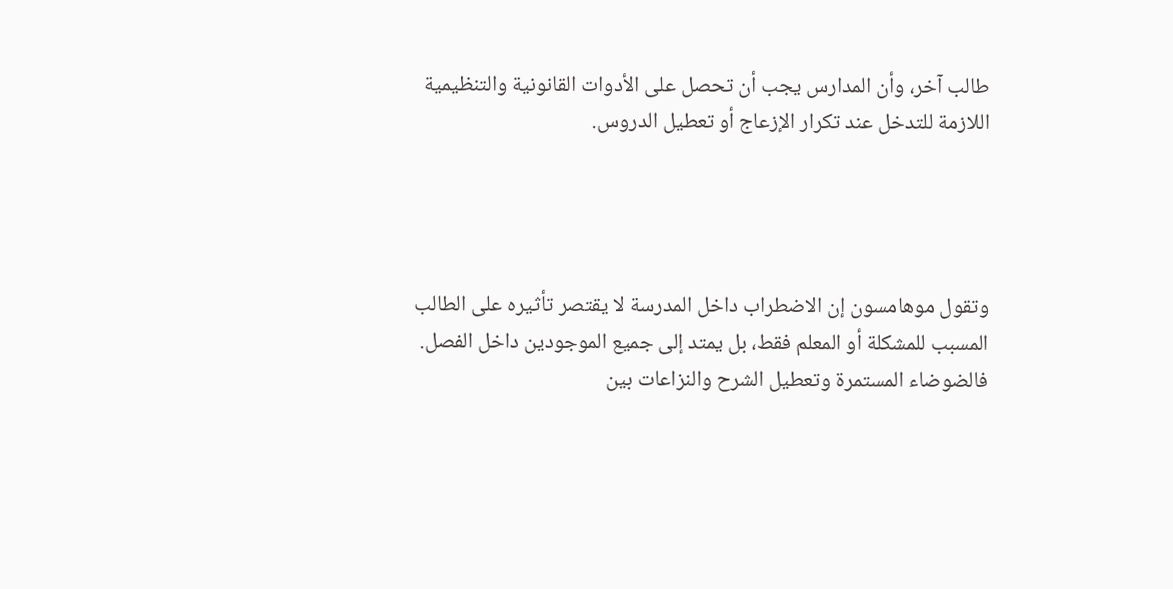طالب آخر، وأن المدارس يجب أن تحصل على الأدوات القانونية والتنظيمية اللازمة للتدخل عند تكرار الإزعاج أو تعطيل الدروس.




وتقول موهامسون إن الاضطراب داخل المدرسة لا يقتصر تأثيره على الطالب المسبب للمشكلة أو المعلم فقط، بل يمتد إلى جميع الموجودين داخل الفصل. فالضوضاء المستمرة وتعطيل الشرح والنزاعات بين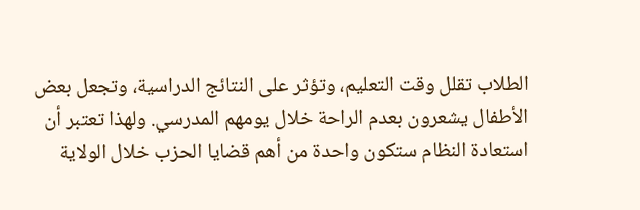الطلاب تقلل وقت التعليم، وتؤثر على النتائج الدراسية، وتجعل بعض الأطفال يشعرون بعدم الراحة خلال يومهم المدرسي. ولهذا تعتبر أن استعادة النظام ستكون واحدة من أهم قضايا الحزب خلال الولاية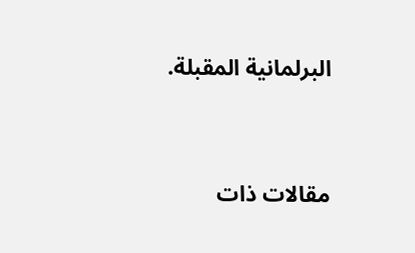البرلمانية المقبلة.




مقالات ذات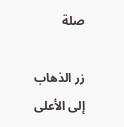صلة

زر الذهاب إلى الأعلى